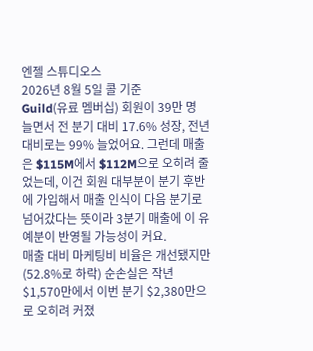엔젤 스튜디오스
2026년 8월 5일 콜 기준
Guild(유료 멤버십) 회원이 39만 명 늘면서 전 분기 대비 17.6% 성장, 전년 대비로는 99% 늘었어요. 그런데 매출은 $115M에서 $112M으로 오히려 줄었는데, 이건 회원 대부분이 분기 후반에 가입해서 매출 인식이 다음 분기로 넘어갔다는 뜻이라 3분기 매출에 이 유예분이 반영될 가능성이 커요.
매출 대비 마케팅비 비율은 개선됐지만(52.8%로 하락) 순손실은 작년 $1,570만에서 이번 분기 $2,380만으로 오히려 커졌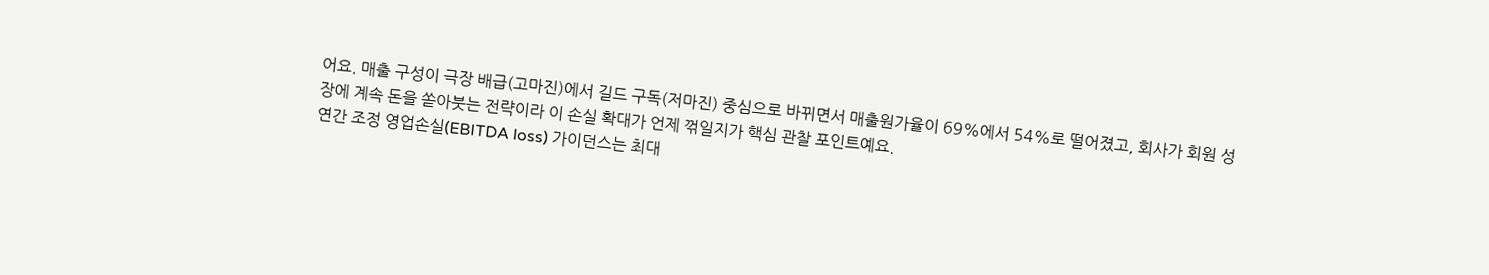어요. 매출 구성이 극장 배급(고마진)에서 길드 구독(저마진) 중심으로 바뀌면서 매출원가율이 69%에서 54%로 떨어졌고, 회사가 회원 성장에 계속 돈을 쏟아붓는 전략이라 이 손실 확대가 언제 꺾일지가 핵심 관찰 포인트예요.
연간 조정 영업손실(EBITDA loss) 가이던스는 최대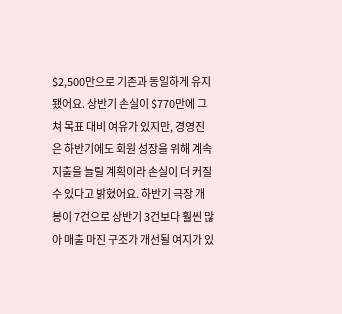$2,500만으로 기존과 동일하게 유지됐어요. 상반기 손실이 $770만에 그쳐 목표 대비 여유가 있지만, 경영진은 하반기에도 회원 성장을 위해 계속 지출을 늘릴 계획이라 손실이 더 커질 수 있다고 밝혔어요. 하반기 극장 개봉이 7건으로 상반기 3건보다 훨씬 많아 매출 마진 구조가 개선될 여지가 있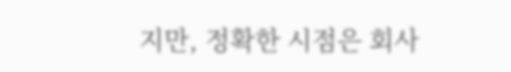지만, 정확한 시점은 회사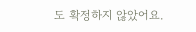도 확정하지 않았어요.